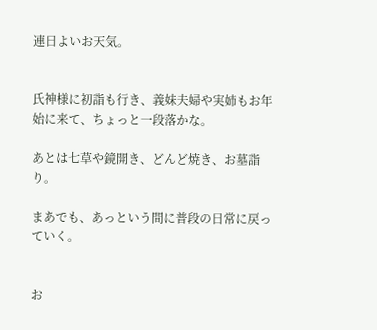連日よいお天気。


氏神様に初詣も行き、義妹夫婦や実姉もお年始に来て、ちょっと一段落かな。

あとは七草や鏡開き、どんど焼き、お墓詣り。

まあでも、あっという間に普段の日常に戻っていく。


お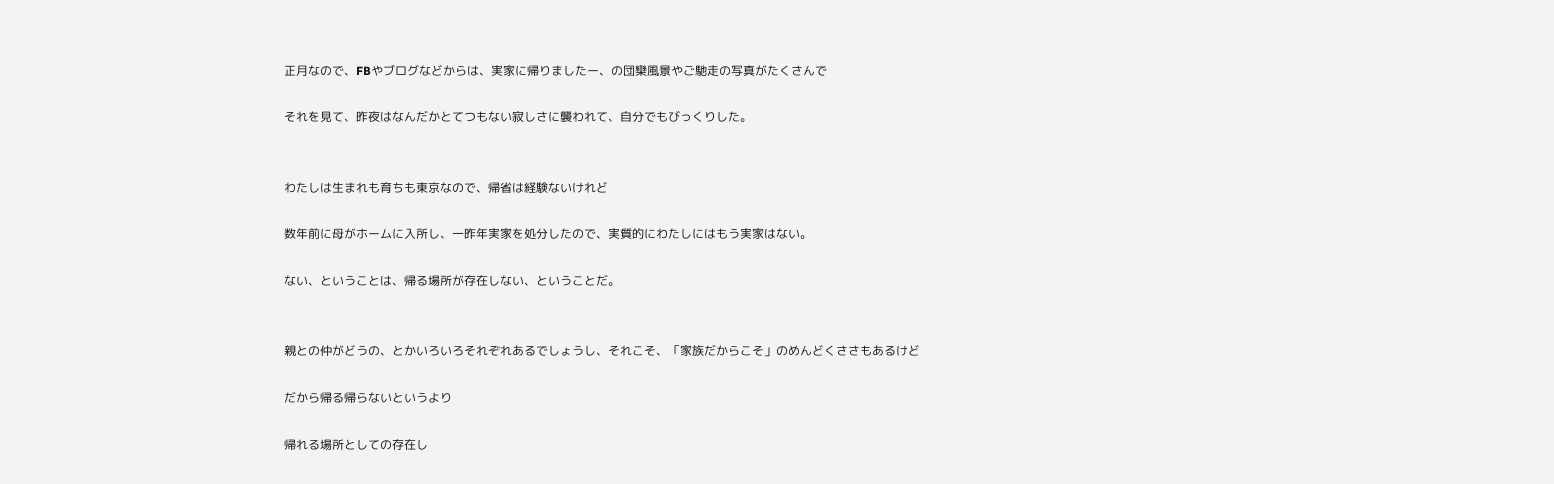正月なので、FBやブログなどからは、実家に帰りましたー、の団欒風景やご馳走の写真がたくさんで

それを見て、昨夜はなんだかとてつもない寂しさに襲われて、自分でもびっくりした。


わたしは生まれも育ちも東京なので、帰省は経験ないけれど

数年前に母がホームに入所し、一昨年実家を処分したので、実質的にわたしにはもう実家はない。

ない、ということは、帰る場所が存在しない、ということだ。


親との仲がどうの、とかいろいろそれぞれあるでしょうし、それこそ、「家族だからこそ」のめんどくささもあるけど

だから帰る帰らないというより

帰れる場所としての存在し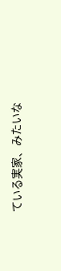ている実家、みたいな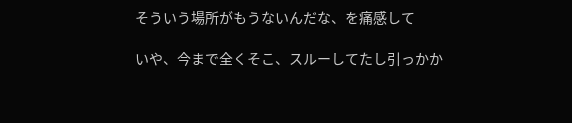そういう場所がもうないんだな、を痛感して

いや、今まで全くそこ、スルーしてたし引っかか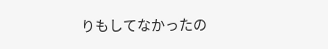りもしてなかったの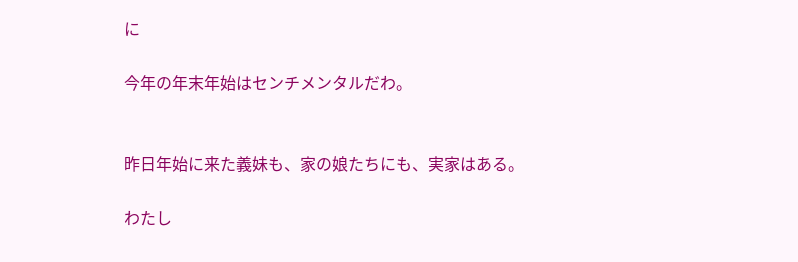に

今年の年末年始はセンチメンタルだわ。


昨日年始に来た義妹も、家の娘たちにも、実家はある。

わたし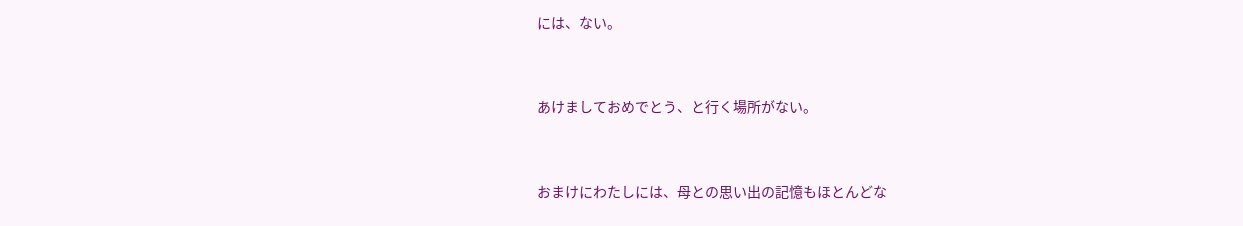には、ない。


あけましておめでとう、と行く場所がない。


おまけにわたしには、母との思い出の記憶もほとんどな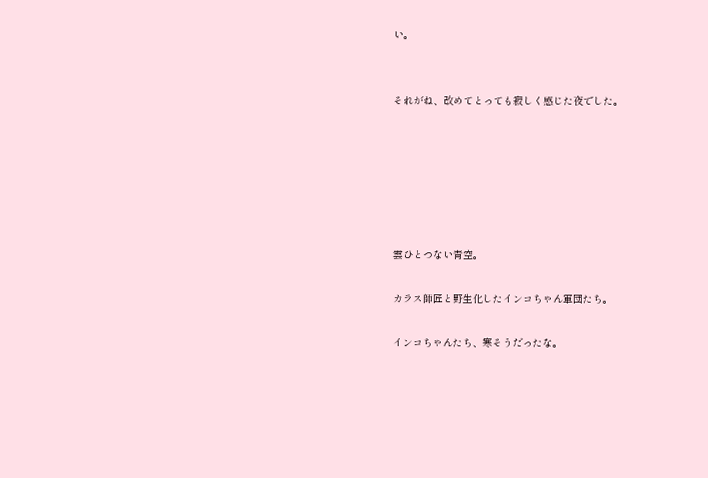い。


それがね、改めてとっても寂しく感じた夜でした。






雲ひとつない青空。

カラス師匠と野生化したインコちゃん軍団たち。

インコちゃんたち、寒そうだったな。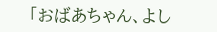「おばあちゃん、よし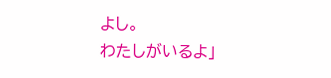よし。
わたしがいるよ」